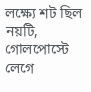লক্ষ্যে শট ছিল নয়টি, গোলপোস্টে লেগে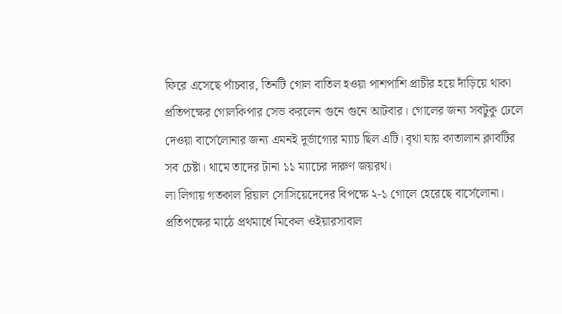ফিরে এসেছে পাঁচবার, তিনটি গোল বাতিল হওয়া পাশপাশি প্রাচীর হয়ে দাঁড়িয়ে থাকা প্রতিপক্ষের গোলকিপার সেভ করলেন গুনে গুনে আটবার। গোলের জন্য সবটুকু ঢেলে দেওয়া বার্সেলোনার জন্য এমনই দুর্ভাগ্যের ম্যাচ ছিল এটি। বৃথা যায় কাতালান ক্লাবটির সব চেষ্টা। থামে তাদের টানা ১১ ম্যাচের দারুণ জয়রথ।
লা লিগায় গতকাল রিয়াল সোসিয়েদেদের বিপক্ষে ২-১ গোলে হেরেছে বার্সেলোনা। প্রতিপক্ষের মাঠে প্রথমার্ধে মিকেল ওইয়ারসাবাল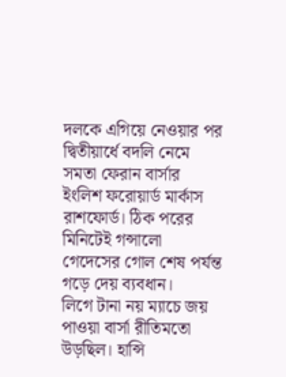দলকে এগিয়ে নেওয়ার পর দ্বিতীয়ার্ধে বদলি নেমে সমতা ফেরান বার্সার ইংলিশ ফরোয়ার্ড মার্কাস রাশফোর্ড। ঠিক পরের মিনিটেই গন্সালো গেদেসের গোল শেষ পর্যন্ত গড়ে দেয় ব্যবধান।
লিগে টানা নয় ম্যাচে জয় পাওয়া বার্সা রীতিমতো উড়ছিল। হান্সি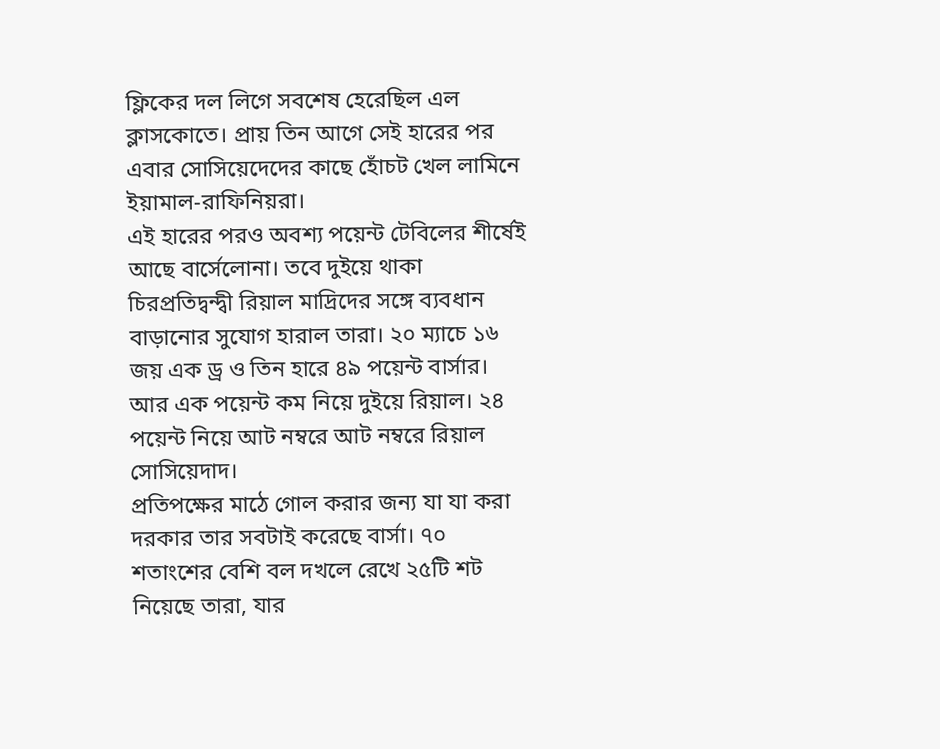ফ্লিকের দল লিগে সবশেষ হেরেছিল এল ক্লাসকোতে। প্রায় তিন আগে সেই হারের পর এবার সোসিয়েদেদের কাছে হোঁচট খেল লামিনে ইয়ামাল-রাফিনিয়রা।
এই হারের পরও অবশ্য পয়েন্ট টেবিলের শীর্ষেই আছে বার্সেলোনা। তবে দুইয়ে থাকা চিরপ্রতিদ্বন্দ্বী রিয়াল মাদ্রিদের সঙ্গে ব্যবধান বাড়ানোর সুযোগ হারাল তারা। ২০ ম্যাচে ১৬ জয় এক ড্র ও তিন হারে ৪৯ পয়েন্ট বার্সার। আর এক পয়েন্ট কম নিয়ে দুইয়ে রিয়াল। ২৪ পয়েন্ট নিয়ে আট নম্বরে আট নম্বরে রিয়াল সোসিয়েদাদ।
প্রতিপক্ষের মাঠে গোল করার জন্য যা যা করা দরকার তার সবটাই করেছে বার্সা। ৭০ শতাংশের বেশি বল দখলে রেখে ২৫টি শট নিয়েছে তারা, যার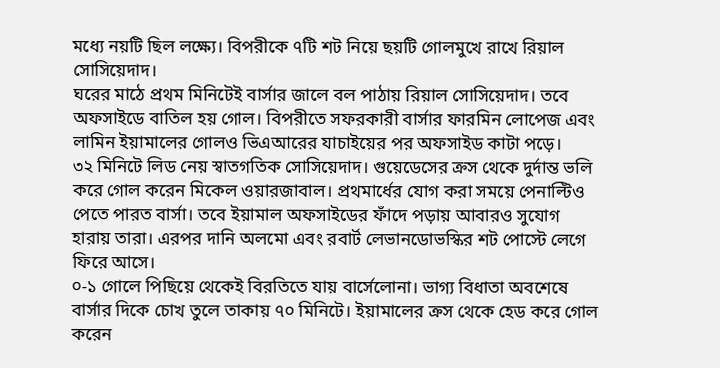মধ্যে নয়টি ছিল লক্ষ্যে। বিপরীকে ৭টি শট নিয়ে ছয়টি গোলমুখে রাখে রিয়াল সোসিয়েদাদ।
ঘরের মাঠে প্রথম মিনিটেই বার্সার জালে বল পাঠায় রিয়াল সোসিয়েদাদ। তবে অফসাইডে বাতিল হয় গোল। বিপরীতে সফরকারী বার্সার ফারমিন লোপেজ এবং লামিন ইয়ামালের গোলও ভিএআরের যাচাইয়ের পর অফসাইড কাটা পড়ে।
৩২ মিনিটে লিড নেয় স্বাতগতিক সোসিয়েদাদ। গুয়েডেসের ক্রস থেকে দুর্দান্ত ভলি করে গোল করেন মিকেল ওয়ারজাবাল। প্রথমার্ধের যোগ করা সময়ে পেনাল্টিও পেতে পারত বার্সা। তবে ইয়ামাল অফসাইডের ফাঁদে পড়ায় আবারও সুযোগ হারায় তারা। এরপর দানি অলমো এবং রবার্ট লেভানডোভস্কির শট পোস্টে লেগে ফিরে আসে।
০-১ গোলে পিছিয়ে থেকেই বিরতিতে যায় বার্সেলোনা। ভাগ্য বিধাতা অবশেষে বার্সার দিকে চোখ তুলে তাকায় ৭০ মিনিটে। ইয়ামালের ক্রস থেকে হেড করে গোল করেন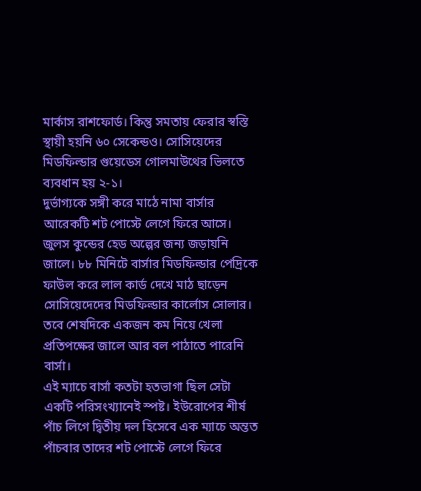মার্কাস রাশফোর্ড। কিন্তু সমতায় ফেরার স্বস্তি স্থায়ী হয়নি ৬০ সেকেন্ডও। সোসিয়েদের মিডফিল্ডার গুয়েডেস গোলমাউথের ভিলতে ব্যবধান হয় ২-১।
দুর্ভাগ্যকে সঙ্গী করে মাঠে নামা বার্সার আরেকটি শট পোস্টে লেগে ফিরে আসে। জুলস কুন্ডের হেড অল্পের জন্য জড়ায়নি জালে। ৮৮ মিনিটে বার্সার মিডফিল্ডার পেদ্রিকে ফাউল করে লাল কার্ড দেখে মাঠ ছাড়েন সোসিয়েদেদের মিডফিল্ডার কার্লোস সোলার। তবে শেষদিকে একজন কম নিয়ে খেলা প্রতিপক্ষের জালে আর বল পাঠাতে পারেনি বার্সা।
এই ম্যাচে বার্সা কতটা হতভাগা ছিল সেটা একটি পরিসংখ্যানেই স্পষ্ট। ইউরোপের শীর্ষ পাঁচ লিগে দ্বিতীয় দল হিসেবে এক ম্যাচে অন্তত পাঁচবার তাদের শট পোস্টে লেগে ফিরে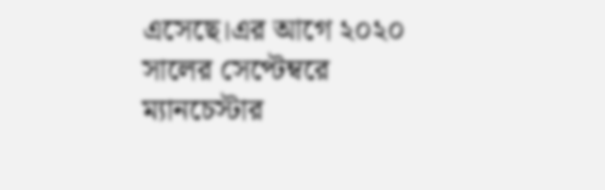এসেছে।এর আগে ২০২০ সালের সেপ্টেম্বরে ম্যানচেস্টার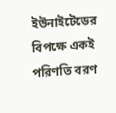ইউনাইটেডের বিপক্ষে একই পরিণতি বরণ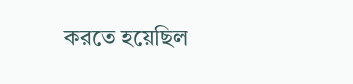করতে হয়েছিল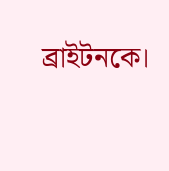ব্রাইটনকে।